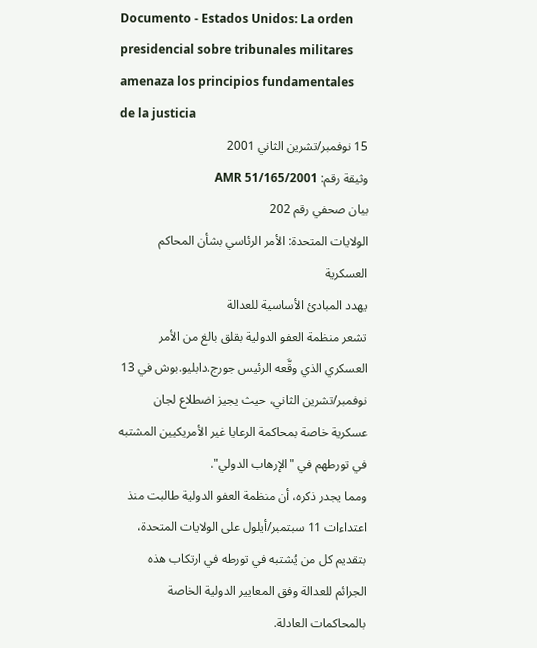Documento - Estados Unidos: La orden presidencial sobre tribunales militares amenaza los principios fundamentales de la justicia
15 نوفمبر/تشرين الثاني 2001
وثيقة رقم: AMR 51/165/2001
بيان صحفي رقم 202
الولايات المتحدة: الأمر الرئاسي بشأن المحاكم العسكرية
يهدد المبادئ الأساسية للعدالة
تشعر منظمة العفو الدولية بقلق بالغ من الأمر العسكري الذي وقَّعه الرئيس جورج.دابليو.بوش في 13 نوفمبر/تشرين الثاني، حيث يجيز اضطلاع لجان عسكرية خاصة بمحاكمة الرعايا غير الأمريكيين المشتبه في تورطهم في "الإرهاب الدولي".
ومما يجدر ذكره، أن منظمة العفو الدولية طالبت منذ اعتداءات 11 سبتمبر/أيلول على الولايات المتحدة، بتقديم كل من يُشتبه في تورطه في ارتكاب هذه الجرائم للعدالة وفق المعايير الدولية الخاصة بالمحاكمات العادلة.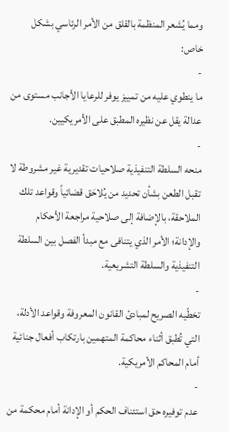ومما يُشعر المنظمة بالقلق من الأمر الرئاسي بشكل خاص:
-
ما ينطوي عليه من تمييز يوفر للرعايا الأجانب مستوى من عدالة يقل عن نظيره المطبق على الأمريكيين.
-
منحه السلطة التنفيذية صلاحيات تقديرية غير مشروطة لا تقبل الطعن بشأن تحديد من يُلاحَق قضائياً وقواعد تلك الملاحقة، بالإضافة إلى صلاحية مراجعة الأحكام والإدانة؛ الأمر الذي يتنافى مع مبدأ الفصل بين السلطة التنفيذية والسلطة التشريعية.
-
تخطّيه الصريح لمبادئ القانون المعروفة وقواعد الأدلة، التي تُطبق أثناء محاكمة المتهمين بارتكاب أفعال جنائية أمام المحاكم الأمريكية.
-
عدم توفيره حق استئناف الحكم أو الإدانة أمام محكمة من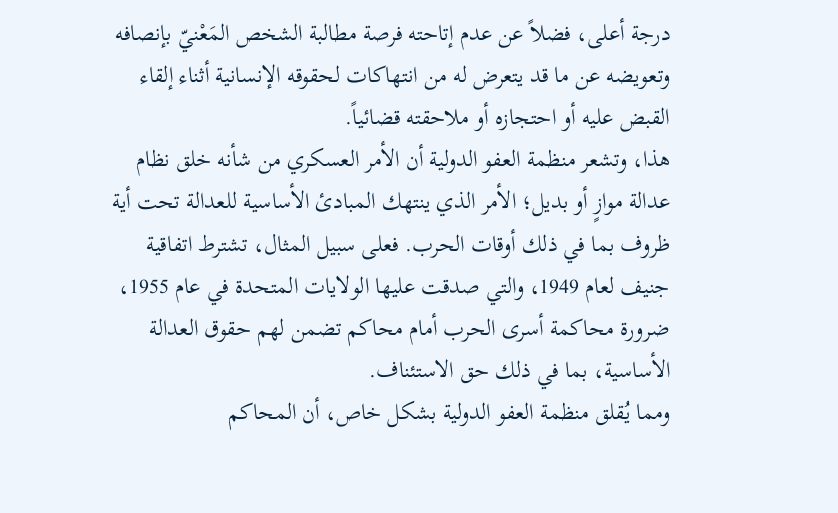درجة أعلى، فضلاً عن عدم إتاحته فرصة مطالبة الشخص المَعْنيّ بإنصافه وتعويضه عن ما قد يتعرض له من انتهاكات لحقوقه الإنسانية أثناء إلقاء القبض عليه أو احتجازه أو ملاحقته قضائياً.
هذا، وتشعر منظمة العفو الدولية أن الأمر العسكري من شأنه خلق نظام عدالة موازٍ أو بديل؛ الأمر الذي ينتهك المبادئ الأساسية للعدالة تحت أية ظروف بما في ذلك أوقات الحرب. فعلى سبيل المثال، تشترط اتفاقية جنيف لعام 1949، والتي صدقت عليها الولايات المتحدة في عام 1955، ضرورة محاكمة أسرى الحرب أمام محاكم تضمن لهم حقوق العدالة الأساسية، بما في ذلك حق الاستئناف.
ومما يُقلق منظمة العفو الدولية بشكل خاص، أن المحاكم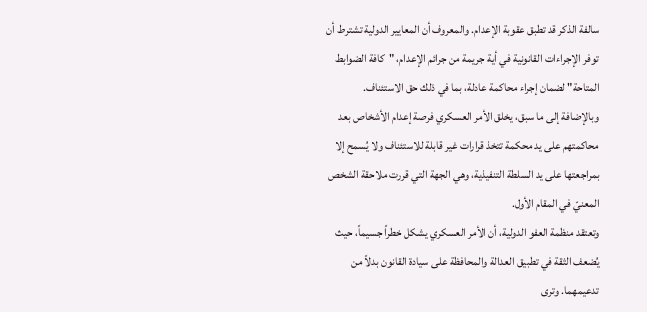سالفة الذكر قد تطبق عقوبة الإعدام. والمعروف أن المعايير الدولية تشترط أن توفر الإجراءات القانونية في أية جريمة من جرائم الإعدام، "كافة الضوابط المتاحة" لضمان إجراء محاكمة عادلة، بما في ذلك حق الاستئناف.
وبالإضافة إلى ما سبق، يخلق الأمر العسكري فرصة إعدام الأشخاص بعد محاكمتهم على يد محكمة تتخذ قرارات غير قابلة للاستئناف ولا يُسمح إلا بمراجعتها على يد السلطة التنفيذية، وهي الجهة التي قررت ملاحقة الشخص المعنيّ في المقام الأول.
وتعتقد منظمة العفو الدولية، أن الأمر العسكري يشكل خطراً جسيماً، حيث يُضعف الثقة في تطبيق العدالة والمحافظة على سيادة القانون بدلاً من تدعيمهما. وترى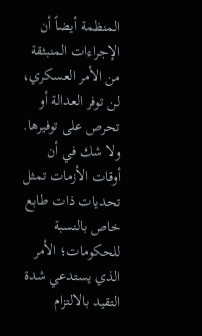المنظمة أيضاً أن الإجراءات المنبثقة من الأمر العسكري، لن توفر العدالة أو تحرص على توفيرها.
ولا شك في أن أوقات الأزمات تمثل تحديات ذات طابع خاص بالنسبة للحكومات؛ الأمر الذي يستدعي شدة التقيد بالالتزام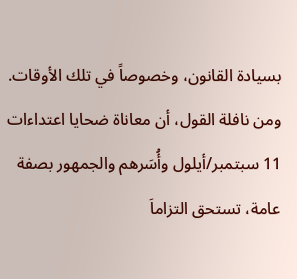بسيادة القانون، وخصوصاً في تلك الأوقات. ومن نافلة القول، أن معاناة ضحايا اعتداءات 11 سبتمبر/أيلول وأُسَرهم والجمهور بصفة عامة، تستحق التزاماَ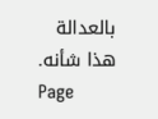بالعدالة هذا شأنه.
Page